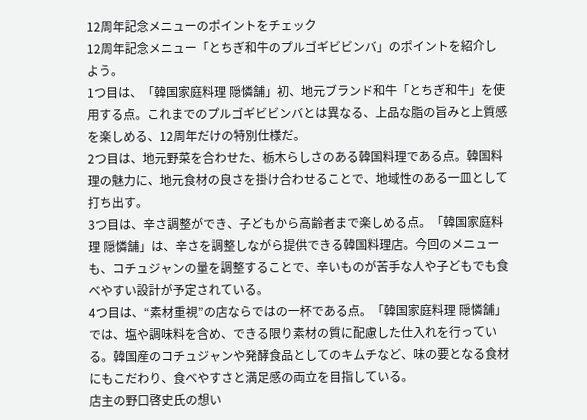12周年記念メニューのポイントをチェック
12周年記念メニュー「とちぎ和牛のプルゴギビビンバ」のポイントを紹介しよう。
1つ目は、「韓国家庭料理 隠憐舗」初、地元ブランド和牛「とちぎ和牛」を使用する点。これまでのプルゴギビビンバとは異なる、上品な脂の旨みと上質感を楽しめる、12周年だけの特別仕様だ。
2つ目は、地元野菜を合わせた、栃木らしさのある韓国料理である点。韓国料理の魅力に、地元食材の良さを掛け合わせることで、地域性のある一皿として打ち出す。
3つ目は、辛さ調整ができ、子どもから高齢者まで楽しめる点。「韓国家庭料理 隠憐舗」は、辛さを調整しながら提供できる韓国料理店。今回のメニューも、コチュジャンの量を調整することで、辛いものが苦手な人や子どもでも食べやすい設計が予定されている。
4つ目は、“素材重視”の店ならではの一杯である点。「韓国家庭料理 隠憐舗」では、塩や調味料を含め、できる限り素材の質に配慮した仕入れを行っている。韓国産のコチュジャンや発酵食品としてのキムチなど、味の要となる食材にもこだわり、食べやすさと満足感の両立を目指している。
店主の野口啓史氏の想い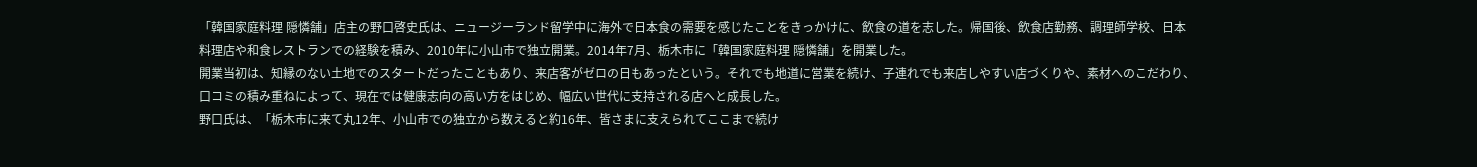「韓国家庭料理 隠憐舗」店主の野口啓史氏は、ニュージーランド留学中に海外で日本食の需要を感じたことをきっかけに、飲食の道を志した。帰国後、飲食店勤務、調理師学校、日本料理店や和食レストランでの経験を積み、2010年に小山市で独立開業。2014年7月、栃木市に「韓国家庭料理 隠憐舗」を開業した。
開業当初は、知縁のない土地でのスタートだったこともあり、来店客がゼロの日もあったという。それでも地道に営業を続け、子連れでも来店しやすい店づくりや、素材へのこだわり、口コミの積み重ねによって、現在では健康志向の高い方をはじめ、幅広い世代に支持される店へと成長した。
野口氏は、「栃木市に来て丸12年、小山市での独立から数えると約16年、皆さまに支えられてここまで続け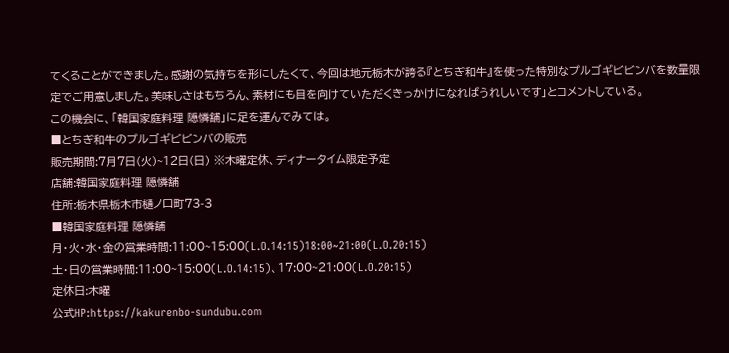てくることができました。感謝の気持ちを形にしたくて、今回は地元栃木が誇る『とちぎ和牛』を使った特別なプルゴギビビンバを数量限定でご用意しました。美味しさはもちろん、素材にも目を向けていただくきっかけになればうれしいです」とコメントしている。
この機会に、「韓国家庭料理 隠憐舗」に足を運んでみては。
■とちぎ和牛のプルゴギビビンバの販売
販売期間:7月7日(火)~12日(日) ※木曜定休、ディナータイム限定予定
店舗:韓国家庭料理 隠憐舗
住所:栃木県栃木市樋ノ口町73-3
■韓国家庭料理 隠憐舗
月・火・水・金の営業時間:11:00~15:00(L.O.14:15)18:00~21:00(L.O.20:15)
土・日の営業時間:11:00~15:00(L.O.14:15)、17:00~21:00(L.O.20:15)
定休日:木曜
公式HP:https://kakurenbo-sundubu.com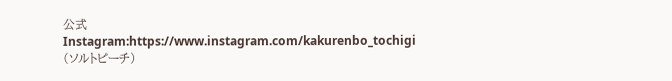公式Instagram:https://www.instagram.com/kakurenbo_tochigi
(ソルトピーチ)